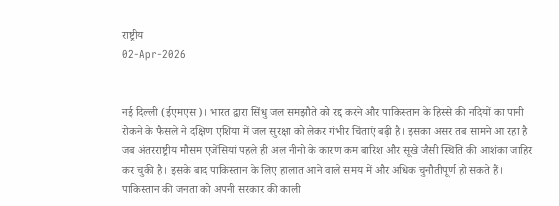राष्ट्रीय
02-Apr-2026


नई दिल्ली (ईएमएस)। भारत द्वारा सिंधु जल समझौते को रद्द करने और पाकिस्तान के हिस्से की नदियों का पानी रोकने के फैसले ने दक्षिण एशिया में जल सुरक्षा को लेकर गंभीर चिंताएं बढ़ी है। इसका असर तब सामने आ रहा है जब अंतरराष्ट्रीय मौसम एजेंसियां पहले ही अल नीनो के कारण कम बारिश और सूखे जैसी स्थिति की आशंका जाहिर कर चुकी है। इसके बाद पाकिस्तान के लिए हालात आने वाले समय में और अधिक चुनौतीपूर्ण हो सकते हैं। पाकिस्‍तान की जनता को अपनी सरकार की काली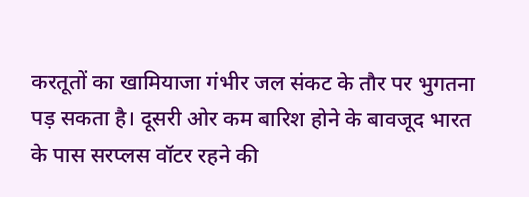करतूतों का खामियाजा गंभीर जल संकट के तौर पर भुगतना पड़ सकता है। दूसरी ओर कम बारिश होने के बावजूद भारत के पास सरप्‍लस वॉटर रहने की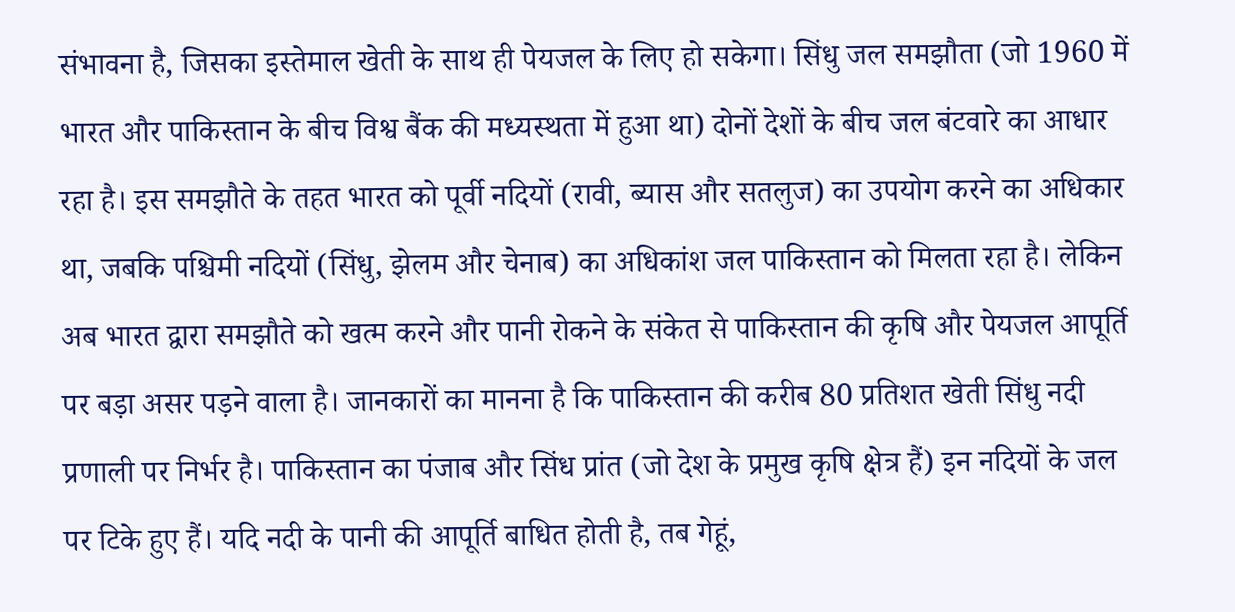संभावना है, जिसका इस्‍तेमाल खेती के साथ ही पेयजल के लिए हो सकेगा। सिंधु जल समझौता (जो 1960 में भारत और पाकिस्तान के बीच विश्व बैंक की मध्यस्थता में हुआ था) दोनों देशों के बीच जल बंटवारे का आधार रहा है। इस समझौते के तहत भारत को पूर्वी नदियों (रावी, ब्यास और सतलुज) का उपयोग करने का अधिकार था, जबकि पश्चिमी नदियों (सिंधु, झेलम और चेनाब) का अधिकांश जल पाकिस्तान को मिलता रहा है। लेकिन अब भारत द्वारा समझौते को खत्म करने और पानी रोकने के संकेत से पाकिस्तान की कृषि और पेयजल आपूर्ति पर बड़ा असर पड़ने वाला है। जानकारों का मानना है कि पाकिस्तान की करीब 80 प्रतिशत खेती सिंधु नदी प्रणाली पर निर्भर है। पाकिस्‍तान का पंजाब और सिंध प्रांत (जो देश के प्रमुख कृषि क्षेत्र हैं) इन नदियों के जल पर टिके हुए हैं। यदि नदी के पानी की आपूर्ति बाधित होती है, तब गेहूं,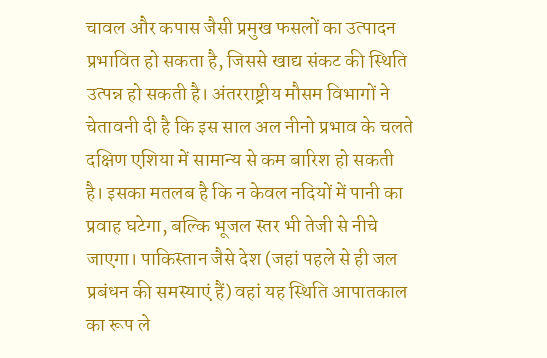चावल और कपास जैसी प्रमुख फसलों का उत्पादन प्रभावित हो सकता है, जिससे खाद्य संकट की स्थिति उत्पन्न हो सकती है। अंतरराष्ट्रीय मौसम विभागों ने चेतावनी दी है कि इस साल अल नीनो प्रभाव के चलते दक्षिण एशिया में सामान्य से कम बारिश हो सकती है। इसका मतलब है कि न केवल नदियों में पानी का प्रवाह घटेगा, बल्कि भूजल स्तर भी तेजी से नीचे जाएगा। पाकिस्तान जैसे देश (जहां पहले से ही जल प्रबंधन की समस्याएं हैं) वहां यह स्थिति आपातकाल का रूप ले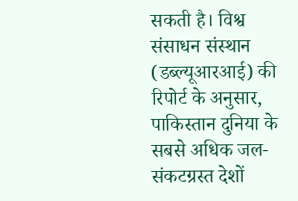सकती है। विश्व संसाधन संस्थान (डब्ल्यूआरआई) की रिपोर्ट के अनुसार, पाकिस्तान दुनिया के सबसे अधिक जल-संकटग्रस्त देशों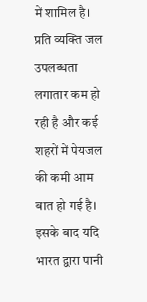में शामिल है। प्रति व्यक्ति जल उपलब्धता लगातार कम हो रही है और कई शहरों में पेयजल की कमी आम बात हो गई है। इसके बाद यदि भारत द्वारा पानी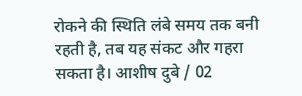रोकने की स्थिति लंबे समय तक बनी रहती है, तब यह संकट और गहरा सकता है। आशीष दुबे / 02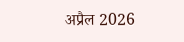अप्रैल 2026